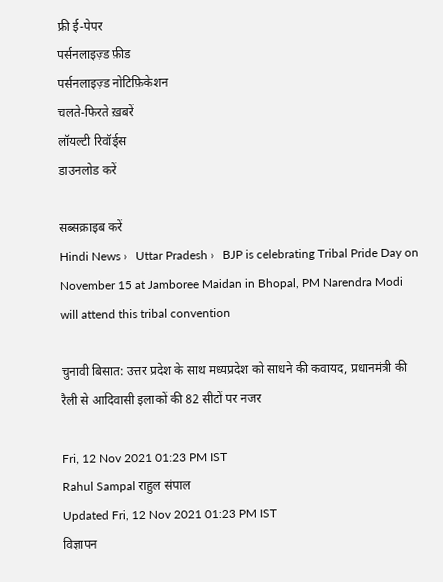फ्री ई-पेपर
पर्सनलाइज़्ड फ़ीड
पर्सनलाइज़्ड नोटिफ़िकेशन
चलते-फिरते ख़बरें
लॉयल्टी रिवॉर्ड्स
डाउनलोड करें

सब्सक्राइब करें
Hindi News ›   Uttar Pradesh ›   BJP is celebrating Tribal Pride Day on November 15 at Jamboree Maidan in Bhopal, PM Narendra Modi will attend this tribal convention

चुनावी बिसात: उत्तर प्रदेश के साथ मध्यप्रदेश को साधने की कवायद, प्रधानमंत्री की रैली से आदिवासी इलाकों की 82 सीटों पर नजर

Fri, 12 Nov 2021 01:23 PM IST
Rahul Sampal राहुल संपाल
Updated Fri, 12 Nov 2021 01:23 PM IST
विज्ञापन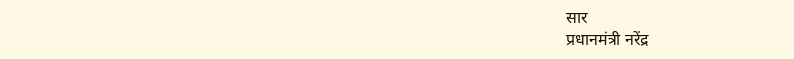सार
प्रधानमंत्री नरेंद्र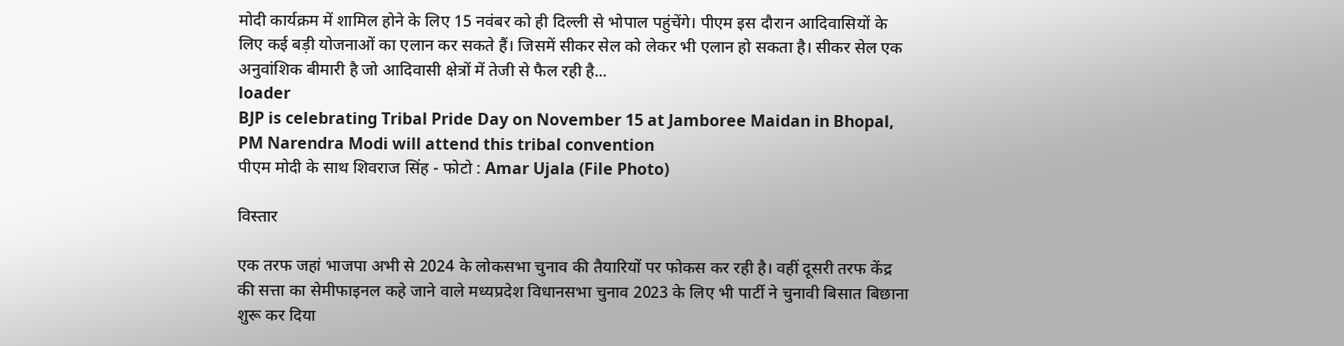मोदी कार्यक्रम में शामिल होने के लिए 15 नवंबर को ही दिल्ली से भोपाल पहुंचेंगे। पीएम इस दौरान आदिवासियों के लिए कई बड़ी योजनाओं का एलान कर सकते हैं। जिसमें सीकर सेल को लेकर भी एलान हो सकता है। सीकर सेल एक अनुवांशिक बीमारी है जो आदिवासी क्षेत्रों में तेजी से फैल रही है...
loader
BJP is celebrating Tribal Pride Day on November 15 at Jamboree Maidan in Bhopal, PM Narendra Modi will attend this tribal convention
पीएम मोदी के साथ शिवराज सिंह - फोटो : Amar Ujala (File Photo)

विस्तार

एक तरफ जहां भाजपा अभी से 2024 के लोकसभा चुनाव की तैयारियों पर फोकस कर रही है। वहीं दूसरी तरफ केंद्र की सत्ता का सेमीफाइनल कहे जाने वाले मध्यप्रदेश विधानसभा चुनाव 2023 के लिए भी पार्टी ने चुनावी बिसात बिछाना शुरू कर दिया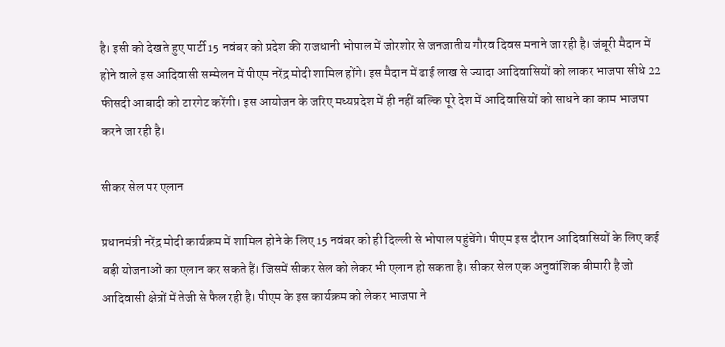है। इसी को देखते हुए पार्टी 15 नवंबर को प्रदेश की राजधानी भोपाल में जोरशोर से जनजातीय गौरव दिवस मनाने जा रही है। जंबूरी मैदान में होने वाले इस आदिवासी सम्मेलन में पीएम नरेंद्र मोदी शामिल होंगे। इस मैदान में ढाई लाख से ज्यादा आदिवासियों को लाकर भाजपा सीधे 22 फीसदी आबादी को टारगेट करेंगी। इस आयोजन के जरिए मध्यप्रदेश में ही नहीं बल्कि पूरे देश में आदिवासियों को साधने का काम भाजपा करने जा रही है।

सीकर सेल पर एलान

प्रधानमंत्री नरेंद्र मोदी कार्यक्रम में शामिल होने के लिए 15 नवंबर को ही दिल्ली से भोपाल पहुंचेंगे। पीएम इस दौरान आदिवासियों के लिए कई बड़ी योजनाओं का एलान कर सकते हैं। जिसमें सीकर सेल को लेकर भी एलान हो सकता है। सीकर सेल एक अनुवांशिक बीमारी है जो आदिवासी क्षेत्रों में तेजी से फैल रही है। पीएम के इस कार्यक्रम को लेकर भाजपा ने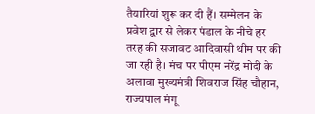तैयारियां शुरू कर दी हैं। सम्मेलन के प्रवेश द्वार से लेकर पंडाल के नीचे हर तरह की सजावट आदिवासी थीम पर की जा रही है। मंच पर पीएम नरेंद्र मोदी के अलावा मुख्यमंत्री शिवराज सिंह चौहान, राज्यपाल मंगू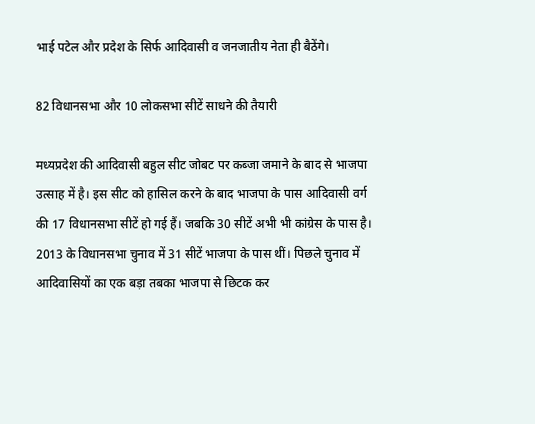भाई पटेल और प्रदेश के सिर्फ आदिवासी व जनजातीय नेता ही बैठेंगे।

82 विधानसभा और 10 लोकसभा सीटें साधने की तैयारी

मध्यप्रदेश की आदिवासी बहुल सीट जोबट पर कब्जा जमाने के बाद से भाजपा उत्साह में है। इस सीट को हासिल करने के बाद भाजपा के पास आदिवासी वर्ग की 17 विधानसभा सीटें हो गई हैं। जबकि 30 सीटें अभी भी कांग्रेस के पास है। 2013 के विधानसभा चुनाव में 31 सीटें भाजपा के पास थीं। पिछले चुनाव में आदिवासियों का एक बड़ा तबका भाजपा से छिटक कर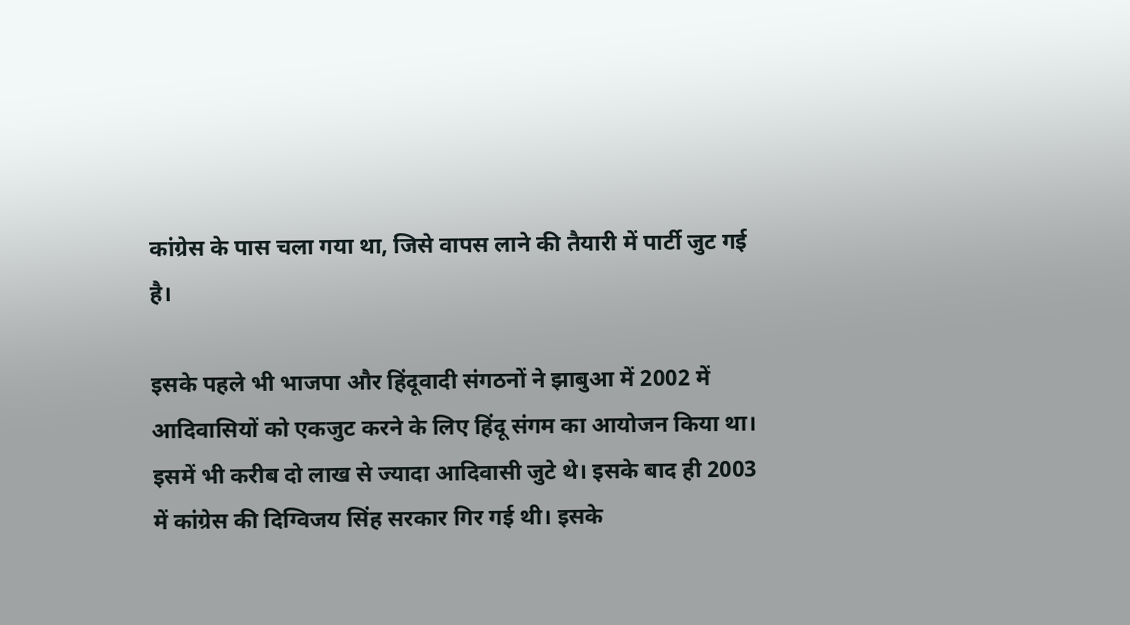कांग्रेस के पास चला गया था, जिसे वापस लाने की तैयारी में पार्टी जुट गई है।

इसके पहले भी भाजपा और हिंदूवादी संगठनों ने झाबुआ में 2002 में आदिवासियों को एकजुट करने के लिए हिंदू संगम का आयोजन किया था। इसमें भी करीब दो लाख से ज्यादा आदिवासी जुटे थे। इसके बाद ही 2003 में कांग्रेस की दिग्विजय सिंह सरकार गिर गई थी। इसके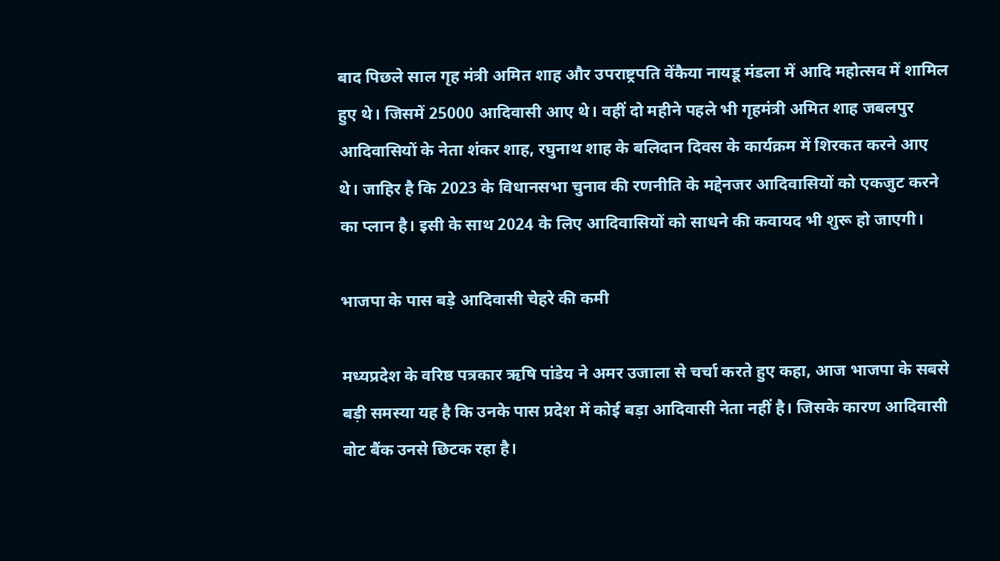बाद पिछले साल गृह मंत्री अमित शाह और उपराष्ट्रपति वेंकैया नायडू मंडला में आदि महोत्सव में शामिल हुए थे। जिसमें 25000 आदिवासी आए थे। वहीं दो महीने पहले भी गृहमंत्री अमित शाह जबलपुर आदिवासियों के नेता शंकर शाह, रघुनाथ शाह के बलिदान दिवस के कार्यक्रम में शिरकत करने आए थे। जाहिर है कि 2023 के विधानसभा चुनाव की रणनीति के मद्देनजर आदिवासियों को एकजुट करने का प्लान है। इसी के साथ 2024 के लिए आदिवासियों को साधने की कवायद भी शुरू हो जाएगी।

भाजपा के पास बड़े आदिवासी चेहरे की कमी

मध्यप्रदेश के वरिष्ठ पत्रकार ऋषि पांडेय ने अमर उजाला से चर्चा करते हुए कहा, आज भाजपा के सबसे बड़ी समस्या यह है कि उनके पास प्रदेश में कोई बड़ा आदिवासी नेता नहीं है। जिसके कारण आदिवासी वोट बैंक उनसे छिटक रहा है।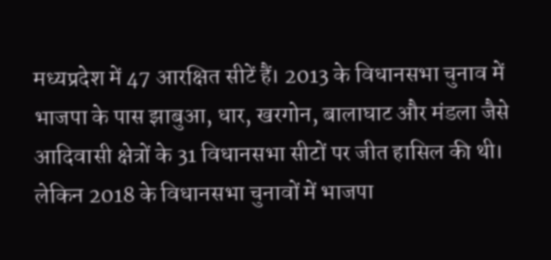मध्यप्रदेश में 47 आरक्षित सीटें हैं। 2013 के विधानसभा चुनाव में भाजपा के पास झाबुआ, धार, खरगोन, बालाघाट और मंडला जैसे आदिवासी क्षेत्रों के 31 विधानसभा सीटों पर जीत हासिल की थी। लेकिन 2018 के विधानसभा चुनावों में भाजपा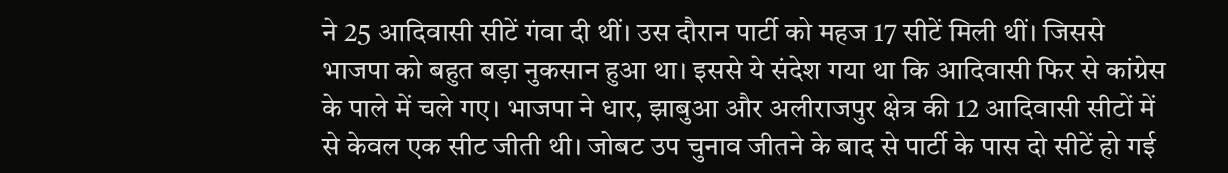ने 25 आदिवासी सीटें गंवा दी थीं। उस दौरान पार्टी को महज 17 सीटें मिली थीं। जिससे भाजपा को बहुत बड़ा नुकसान हुआ था। इससे ये संदेश गया था कि आदिवासी फिर से कांग्रेस के पाले में चले गए। भाजपा ने धार, झाबुआ और अलीराजपुर क्षेत्र की 12 आदिवासी सीटों में से केवल एक सीट जीती थी। जोबट उप चुनाव जीतने के बाद से पार्टी के पास दो सीटें हो गई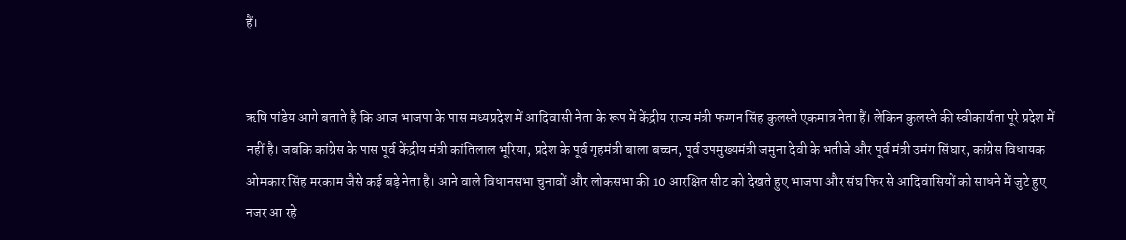हैं।


ऋषि पांडेय आगे बताते है कि आज भाजपा के पास मध्यप्रदेश में आदिवासी नेता के रूप में केंद्रीय राज्य मंत्री फग्गन सिंह कुलस्ते एकमात्र नेता हैं। लेकिन कुलस्ते की स्वीकार्यता पूरे प्रदेश में नहीं है। जबकि कांग्रेस के पास पूर्व केंद्रीय मंत्री कांतिलाल भूरिया, प्रदेश के पूर्व गृहमंत्री बाला बच्चन, पूर्व उपमुख्यमंत्री जमुना देवी के भतीजे और पूर्व मंत्री उमंग सिंघार, कांग्रेस विधायक ओमकार सिंह मरकाम जैसे कई बड़े नेता है। आने वाले विधानसभा चुनावों और लोकसभा की 10 आरक्षित सीट को देखते हुए भाजपा और संघ फिर से आदिवासियों को साधने में जुटे हुए नजर आ रहे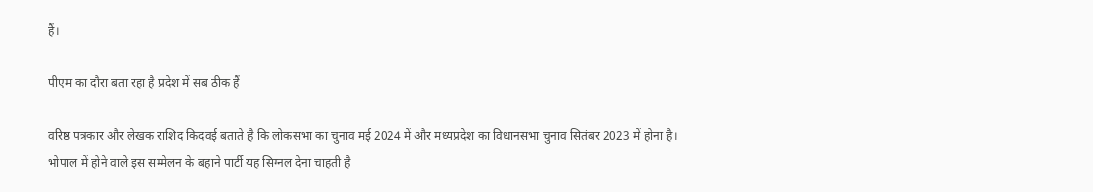हैं।

पीएम का दौरा बता रहा है प्रदेश में सब ठीक हैं

वरिष्ठ पत्रकार और लेखक राशिद किदवई बताते है कि लोकसभा का चुनाव मई 2024 में और मध्यप्रदेश का विधानसभा चुनाव सितंबर 2023 में होना है। भोपाल में होने वाले इस सम्मेलन के बहाने पार्टी यह सिग्नल देना चाहती है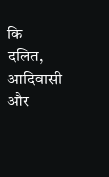कि दलित, आदिवासी और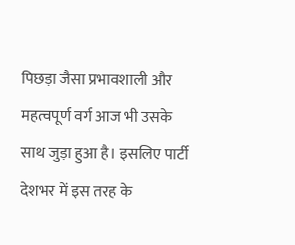पिछड़ा जैसा प्रभावशाली और महत्वपूर्ण वर्ग आज भी उसके साथ जुड़ा हुआ है। इसलिए पार्टी देशभर में इस तरह के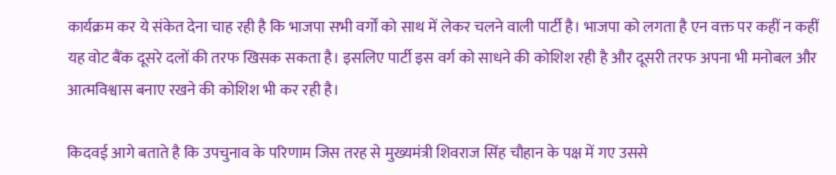कार्यक्रम कर ये संकेत देना चाह रही है कि भाजपा सभी वर्गों को साथ में लेकर चलने वाली पार्टी है। भाजपा को लगता है एन वक्त पर कहीं न कहीं यह वोट बैंक दूसरे दलों की तरफ खिसक सकता है। इसलिए पार्टी इस वर्ग को साधने की कोशिश रही है और दूसरी तरफ अपना भी मनोबल और आत्मविश्वास बनाए रखने की कोशिश भी कर रही है।

किदवई आगे बताते है कि उपचुनाव के परिणाम जिस तरह से मुख्यमंत्री शिवराज सिंह चौहान के पक्ष में गए उससे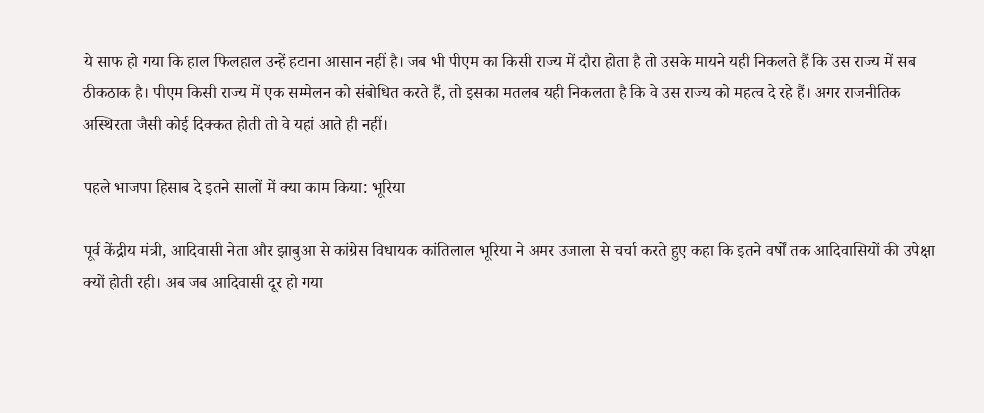ये साफ हो गया कि हाल फिलहाल उन्हें हटाना आसान नहीं है। जब भी पीएम का किसी राज्य में दौरा होता है तो उसके मायने यही निकलते हैं कि उस राज्य में सब ठीकठाक है। पीएम किसी राज्य में एक सम्मेलन को संबोधित करते हैं, तो इसका मतलब यही निकलता है कि वे उस राज्य को महत्व दे रहे हैं। अगर राजनीतिक अस्थिरता जैसी कोई दिक्कत होती तो वे यहां आते ही नहीं।

पहले भाजपा हिसाब दे इतने सालों में क्या काम किया: भूरिया

पूर्व केंद्रीय मंत्री, आदिवासी नेता और झाबुआ से कांग्रेस विधायक कांतिलाल भूरिया ने अमर उजाला से चर्चा करते हुए कहा कि इतने वर्षों तक आदिवासियों की उपेक्षा क्यों होती रही। अब जब आदिवासी दूर हो गया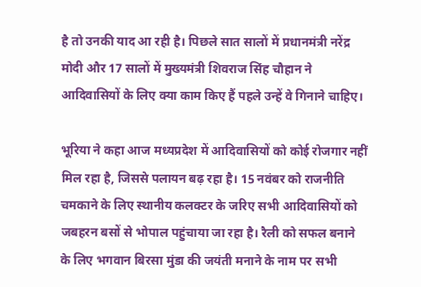है तो उनकी याद आ रही है। पिछले सात सालों में प्रधानमंत्री नरेंद्र मोदी और 17 सालों में मुख्यमंत्री शिवराज सिंह चौहान ने आदिवासियों के लिए क्या काम किए हैं पहले उन्हें वे गिनाने चाहिए।

भूरिया ने कहा आज मध्यप्रदेश में आदिवासियों को कोई रोजगार नहीं मिल रहा है, जिससे पलायन बढ़ रहा है। 15 नवंबर को राजनीति चमकाने के लिए स्थानीय कलक्टर के जरिए सभी आदिवासियों को जबहरन बसों से भोपाल पहुंचाया जा रहा है। रैली को सफल बनाने के लिए भगवान बिरसा मुंडा की जयंती मनाने के नाम पर सभी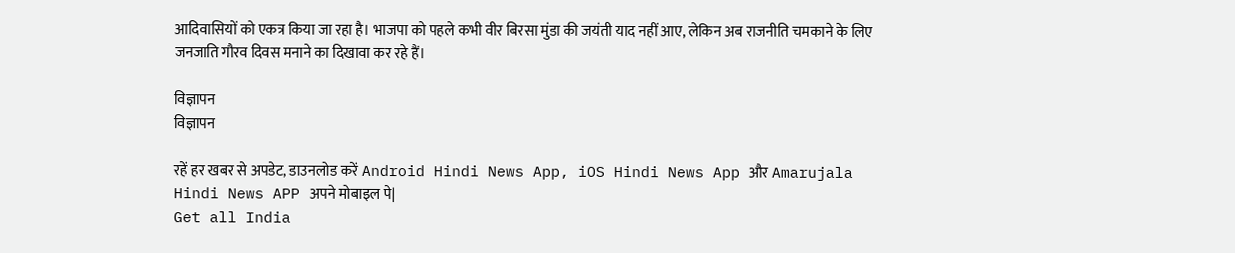आदिवासियों को एकत्र किया जा रहा है। भाजपा को पहले कभी वीर बिरसा मुंडा की जयंती याद नहीं आए, लेकिन अब राजनीति चमकाने के लिए जनजाति गौरव दिवस मनाने का दिखावा कर रहे हैं।

विज्ञापन
विज्ञापन

रहें हर खबर से अपडेट, डाउनलोड करें Android Hindi News App, iOS Hindi News App और Amarujala Hindi News APP अपने मोबाइल पे|
Get all India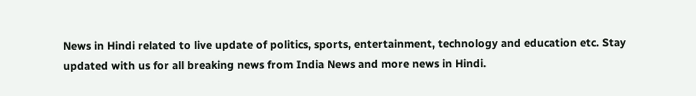News in Hindi related to live update of politics, sports, entertainment, technology and education etc. Stay updated with us for all breaking news from India News and more news in Hindi.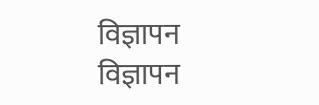विज्ञापन
विज्ञापन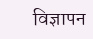विज्ञापन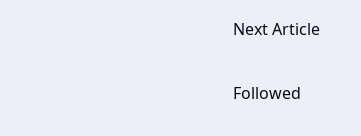Next Article

Followed